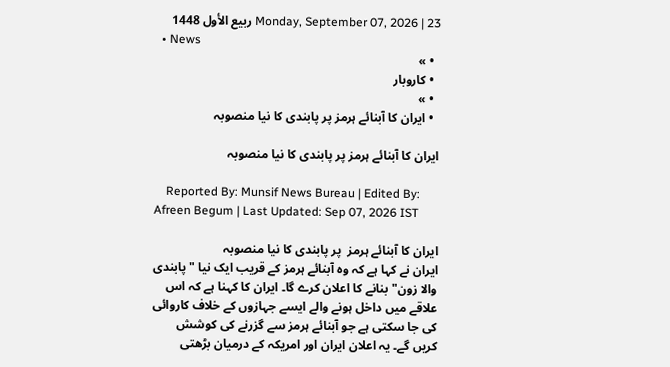Monday, September 07, 2026 | 23 ربيع الأول 1448
  • News
  • »
  • کاروبار
  • »
  • ایران کا آبنائے ہرمز پر پابندی کا نیا منصوبہ

ایران کا آبنائے ہرمز پر پابندی کا نیا منصوبہ

    Reported By: Munsif News Bureau | Edited By: Afreen Begum | Last Updated: Sep 07, 2026 IST

ایران کا آبنائے ہرمز  پر پابندی کا نیا منصوبہ
ایران نے کہا ہے کہ وہ آبنائے ہرمز کے قریب ایک نیا "پابندی والا زون" بنانے کا اعلان کرے گا۔ ایران کا کہنا ہے کہ اس علاقے میں داخل ہونے والے ایسے جہازوں کے خلاف کاروائی کی جا سکتی ہے جو آبنائے ہرمز سے گزرنے کی کوشش کریں گے۔ یہ اعلان ایران اور امریکہ کے درمیان بڑھتی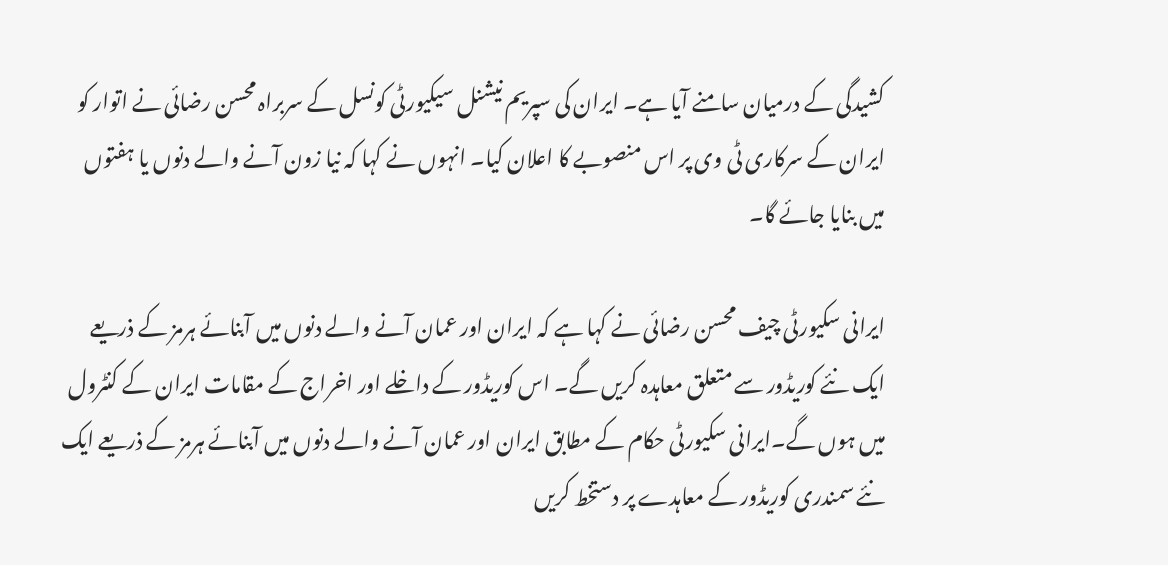کشیدگی کے درمیان سامنے آیا ہے۔ ایران کی سپریم نیشنل سیکیورٹی کونسل کے سربراہ محسن رضائی نے اتوار کو ایران کے سرکاری ٹی وی پر اس منصوبے کا اعلان کیا۔ انہوں نے کہا کہ نیا زون آنے والے دنوں یا ہفتوں میں بنایا جائے گا۔

ایرانی سکیورٹی چیف محسن رضائی نے کہا ہے کہ ایران اور عمان آنے والے دنوں میں آبنائے ہرمز کے ذریعے ایک نئے کوریڈور سے متعلق معاہدہ کریں گے۔ اس کوریڈور کے داخلے اور اخراج کے مقامات ایران کے کنٹرول میں ہوں گے۔ایرانی سکیورٹی حکام کے مطابق ایران اور عمان آنے والے دنوں میں آبنائے ہرمز کے ذریعے ایک نئے سمندری کوریڈور کے معاہدے پر دستخط کریں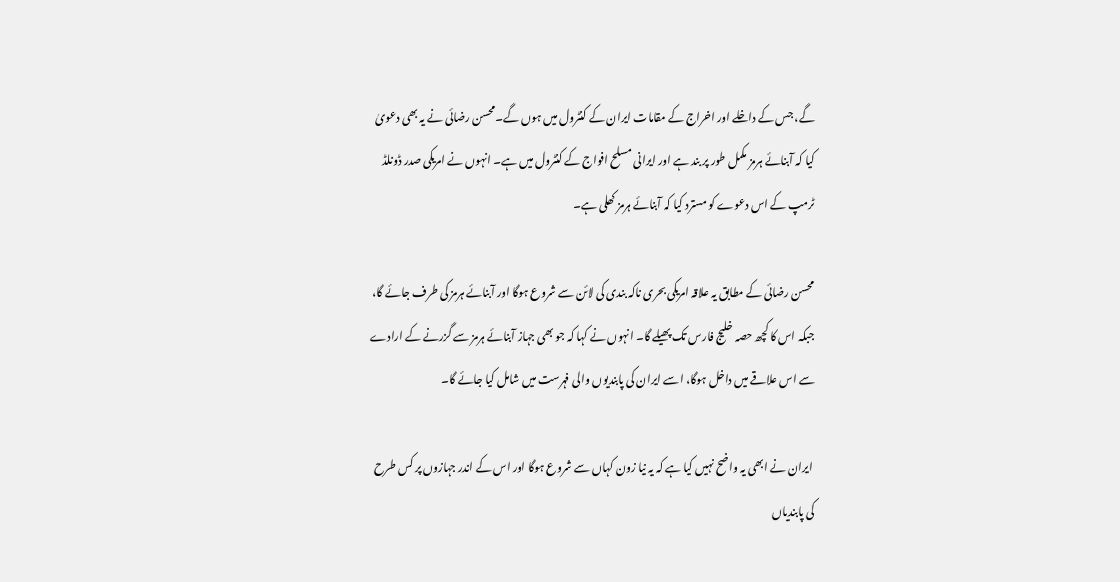گے، جس کے داخلے اور اخراج کے مقامات ایران کے کنٹرول میں ہوں گے۔محسن رضائی نے یہ بھی دعویٰ کیا کہ آبنائے ہرمز مکمل طور پر بند ہے اور ایرانی مسلح افواج کے کنٹرول میں ہے۔ انہوں نے امریکی صدر ڈونلڈ ٹرمپ کے اس دعوے کو مسترد کیا کہ آبنائے ہرمز کھلی ہے۔

محسن رضائی کے مطابق یہ علاقہ امریکی بحری ناکہ بندی کی لائن سے شروع ہوگا اور آبنائے ہرمز کی طرف جائے گا، جبکہ اس کا کچھ حصہ خلیج فارس تک پھیلے گا۔ انہوں نے کہا کہ جو بھی جہاز آبنائے ہرمز سے گزرنے کے ارادے سے اس علاقے میں داخل ہوگا، اسے ایران کی پابندیوں والی فہرست میں شامل کیا جائے گا۔

 ایران نے ابھی یہ واضح نہیں کیا ہے کہ یہ نیا زون کہاں سے شروع ہوگا اور اس کے اندر جہازوں پر کس طرح کی پابندیاں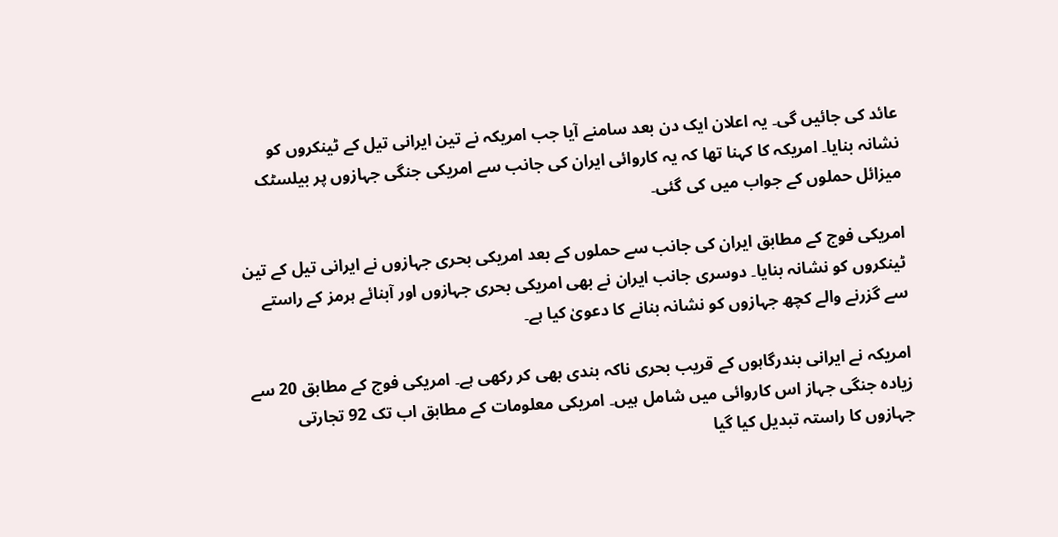عائد کی جائیں گی۔ یہ اعلان ایک دن بعد سامنے آیا جب امریکہ نے تین ایرانی تیل کے ٹینکروں کو نشانہ بنایا۔ امریکہ کا کہنا تھا کہ یہ کاروائی ایران کی جانب سے امریکی جنگی جہازوں پر بیلسٹک میزائل حملوں کے جواب میں کی گئی۔

امریکی فوج کے مطابق ایران کی جانب سے حملوں کے بعد امریکی بحری جہازوں نے ایرانی تیل کے تین ٹینکروں کو نشانہ بنایا۔ دوسری جانب ایران نے بھی امریکی بحری جہازوں اور آبنائے ہرمز کے راستے سے گزرنے والے کچھ جہازوں کو نشانہ بنانے کا دعویٰ کیا ہے۔

امریکہ نے ایرانی بندرگاہوں کے قریب بحری ناکہ بندی بھی کر رکھی ہے۔ امریکی فوج کے مطابق 20 سے زیادہ جنگی جہاز اس کاروائی میں شامل ہیں۔ امریکی معلومات کے مطابق اب تک 92 تجارتی جہازوں کا راستہ تبدیل کیا گیا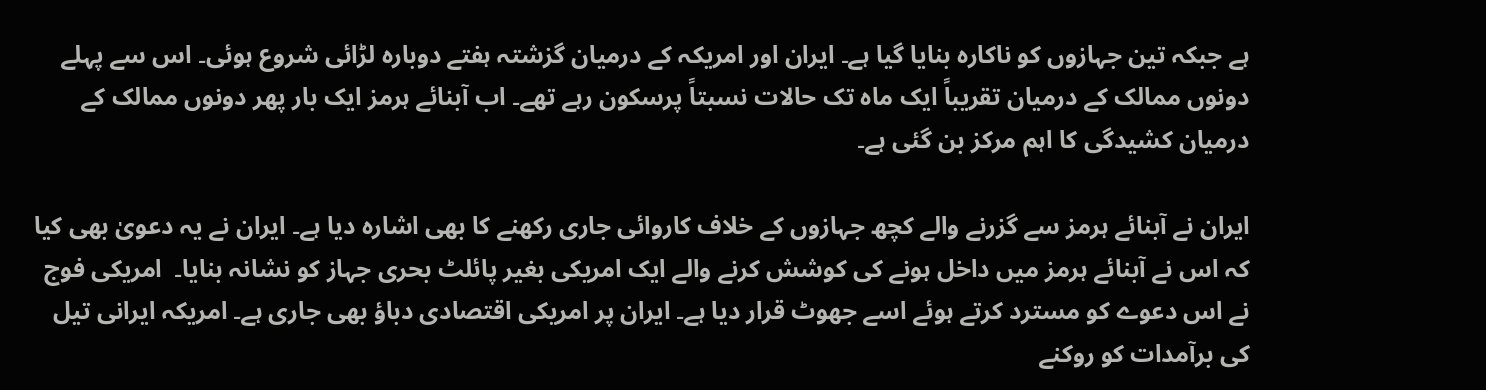ہے جبکہ تین جہازوں کو ناکارہ بنایا گیا ہے۔ ایران اور امریکہ کے درمیان گزشتہ ہفتے دوبارہ لڑائی شروع ہوئی۔ اس سے پہلے دونوں ممالک کے درمیان تقریباً ایک ماہ تک حالات نسبتاً پرسکون رہے تھے۔ اب آبنائے ہرمز ایک بار پھر دونوں ممالک کے درمیان کشیدگی کا اہم مرکز بن گئی ہے۔

ایران نے آبنائے ہرمز سے گزرنے والے کچھ جہازوں کے خلاف کاروائی جاری رکھنے کا بھی اشارہ دیا ہے۔ ایران نے یہ دعویٰ بھی کیا کہ اس نے آبنائے ہرمز میں داخل ہونے کی کوشش کرنے والے ایک امریکی بغیر پائلٹ بحری جہاز کو نشانہ بنایا۔  امریکی فوج نے اس دعوے کو مسترد کرتے ہوئے اسے جھوٹ قرار دیا ہے۔ ایران پر امریکی اقتصادی دباؤ بھی جاری ہے۔ امریکہ ایرانی تیل کی برآمدات کو روکنے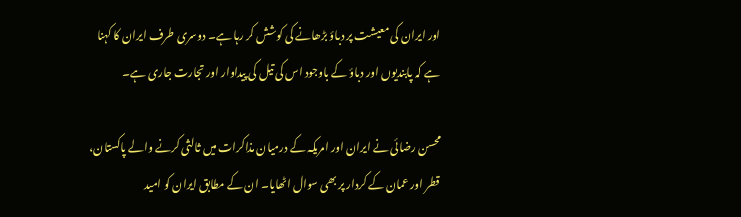اور ایران کی معیشت پر دباؤ بڑھانے کی کوشش کر رہا ہے۔ دوسری طرف ایران کا کہنا ہے کہ پابندیوں اور دباؤ کے باوجود اس کی تیل کی پیداوار اور تجارت جاری ہے۔

محسن رضائی نے ایران اور امریکہ کے درمیان مذاکرات میں ثالثی کرنے والے پاکستان، قطر اور عمان کے کردار پر بھی سوال اٹھایا۔ ان کے مطابق ایران کو امید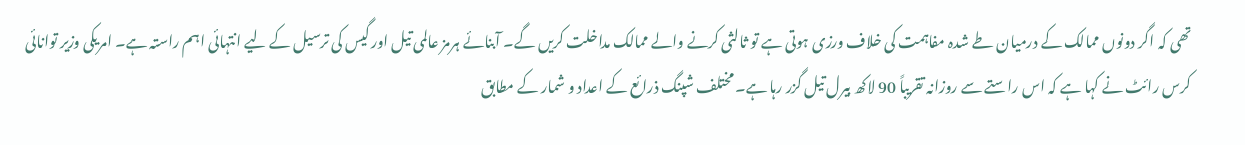تھی کہ اگر دونوں ممالک کے درمیان طے شدہ مفاہمت کی خلاف ورزی ہوتی ہے تو ثالثی کرنے والے ممالک مداخلت کریں گے۔ آبنائے ہرمز عالمی تیل اور گیس کی ترسیل کے لیے انتہائی اہم راستہ ہے۔ امریکی وزیر توانائی کرس رائٹ نے کہا ہے کہ اس راستے سے روزانہ تقریباً 90 لاکھ بیرل تیل گزر رہا ہے۔ مختلف شپنگ ذرائع کے اعداد و شمار کے مطابق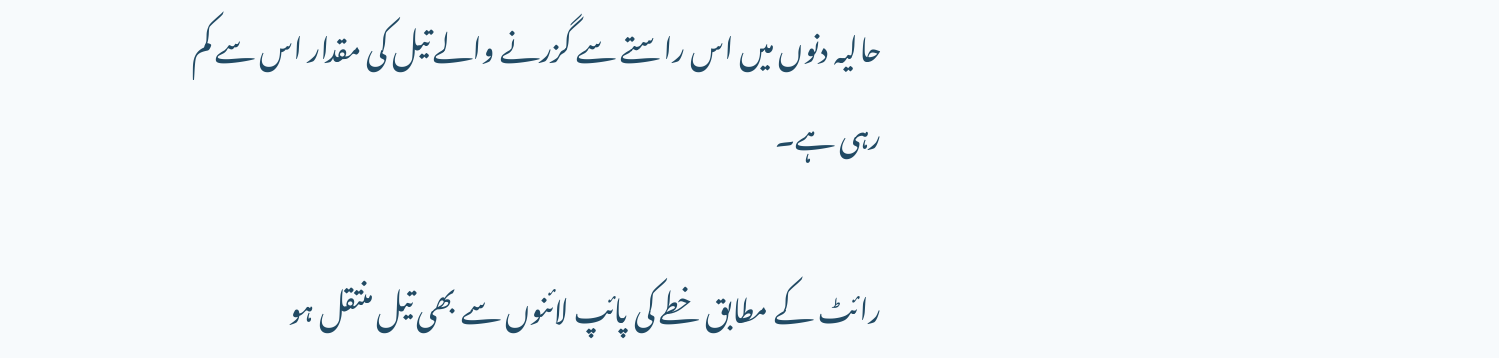حالیہ دنوں میں اس راستے سے گزرنے والے تیل کی مقدار اس سے کم رہی ہے۔

رائٹ کے مطابق خطے کی پائپ لائنوں سے بھی تیل منتقل ہو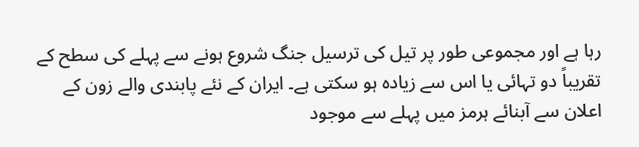رہا ہے اور مجموعی طور پر تیل کی ترسیل جنگ شروع ہونے سے پہلے کی سطح کے تقریباً دو تہائی یا اس سے زیادہ ہو سکتی ہے۔ ایران کے نئے پابندی والے زون کے اعلان سے آبنائے ہرمز میں پہلے سے موجود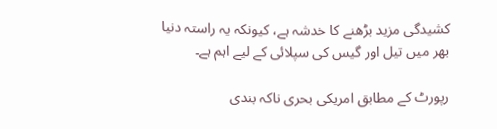کشیدگی مزید بڑھنے کا خدشہ ہے، کیونکہ یہ راستہ دنیا بھر میں تیل اور گیس کی سپلائی کے لیے اہم ہے۔

رپورٹ کے مطابق امریکی بحری ناکہ بندی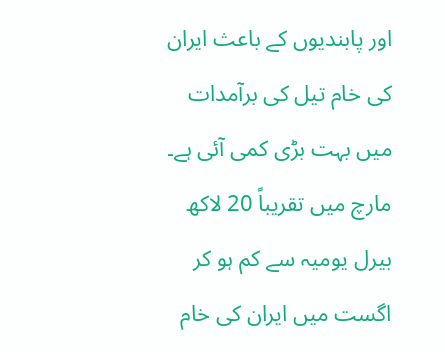اور پابندیوں کے باعث ایران کی خام تیل کی برآمدات میں بہت بڑی کمی آئی ہے۔ مارچ میں تقریباً 20 لاکھ بیرل یومیہ سے کم ہو کر اگست میں ایران کی خام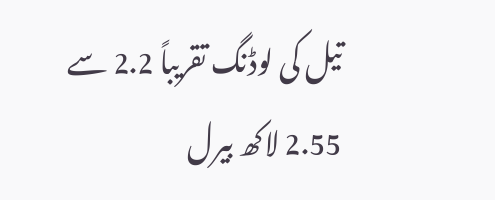تیل کی لوڈنگ تقریباً 2.2 سے 2.55 لاکھ بیرل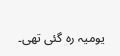یومیہ رہ گئی تھی۔